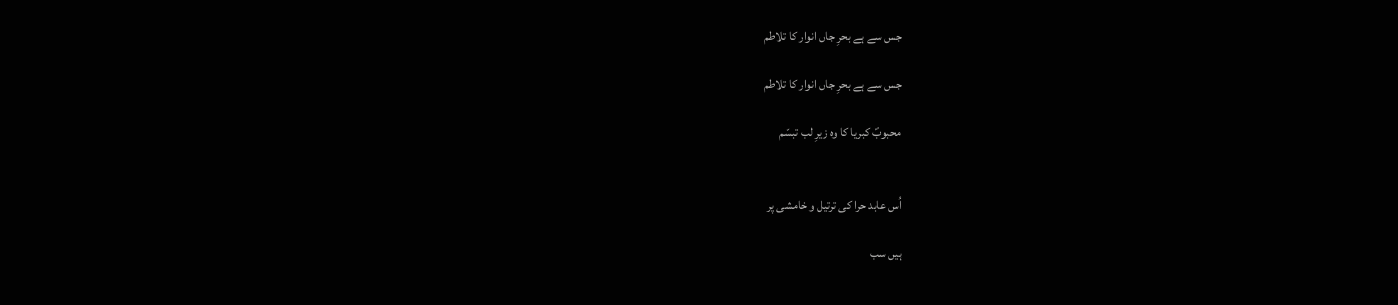جس سے ہے بحرِ جاں انوار کا تلاطم

جس سے ہے بحرِ جاں انوار کا تلاطم

محبوبؐ کبریا کا وہ زیرِ لب تبسّم


اُس عابد حرا کی ترتیل و خامشی پر

ہیں سب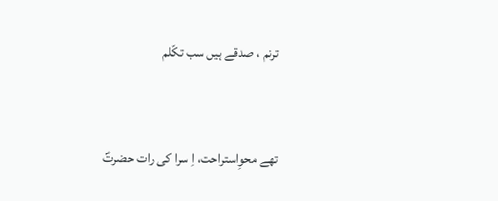ترنم ، صدقے ہیں سب تکّلم


تھے محوِاستراحت، اِ سرا کی رات حضرتؐ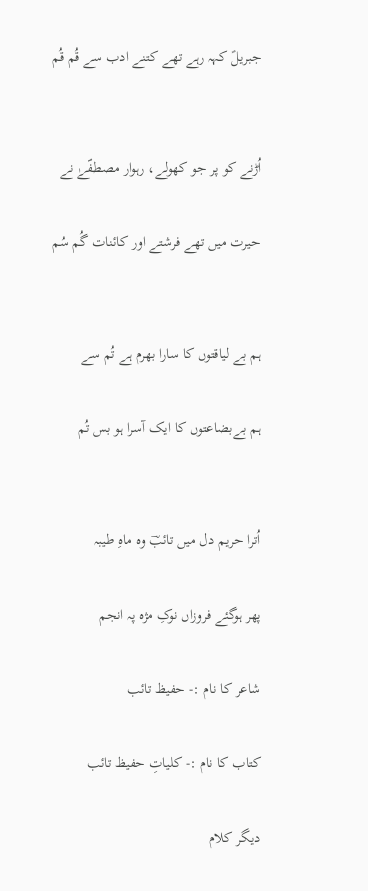جبریلؑ کہہ رہے تھے کتنے ادب سے قُم قُم


اُڑنے کو پر جو کھولے، رہوار مصطفؐےٰ نے

حیرت میں تھے فرشتے اور کائنات گُم سُم


ہم بے لیاقتوں کا سارا بھرم ہے تُم سے

ہم بےبضاعتوں کا ایک آسرا ہو بس تُم


اُترا حریم دل میں تائبؔ وہ ماہِ طیبہ

پھر ہوگئے فروزاں نوکِ مژہ پہ انجم

شاعر کا نام :- حفیظ تائب

کتاب کا نام :- کلیاتِ حفیظ تائب

دیگر کلام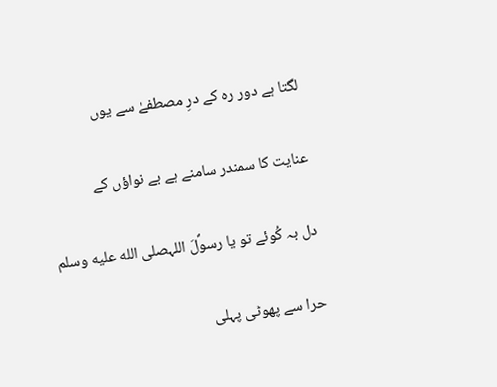لگتا ہے دور رہ کے درِ مصطفےٰ سے یوں

عنایت کا سمندر سامنے ہے بے نواؤں کے

دل بہ کُوئے تو یا رسوؐلَ اللہصلى الله عليه وسلم

حرا سے پھوٹی پہلی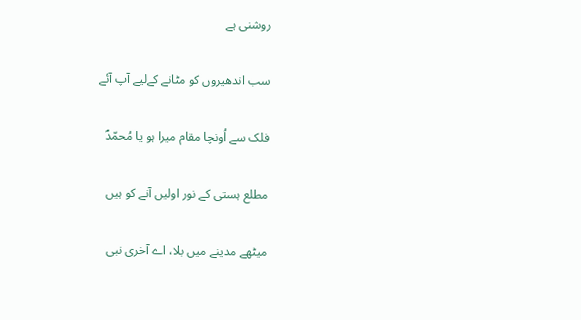روشنی ہے

سب اندھیروں کو مٹانے کےلیے آپ آئے

فلک سے اُونچا مقام میرا ہو یا مُحمّدؐ

مطلع ہستی کے نور اولیں آنے کو ہیں

میٹھے مدینے میں بلا، اے آخری نبی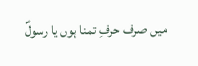میں صرف حرفِ تمنا ہوں یا رسولؐ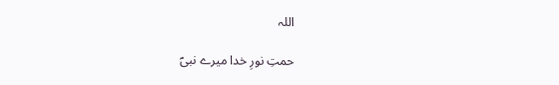اللہ

حمتِ نورِ خدا میرے نبیؐ